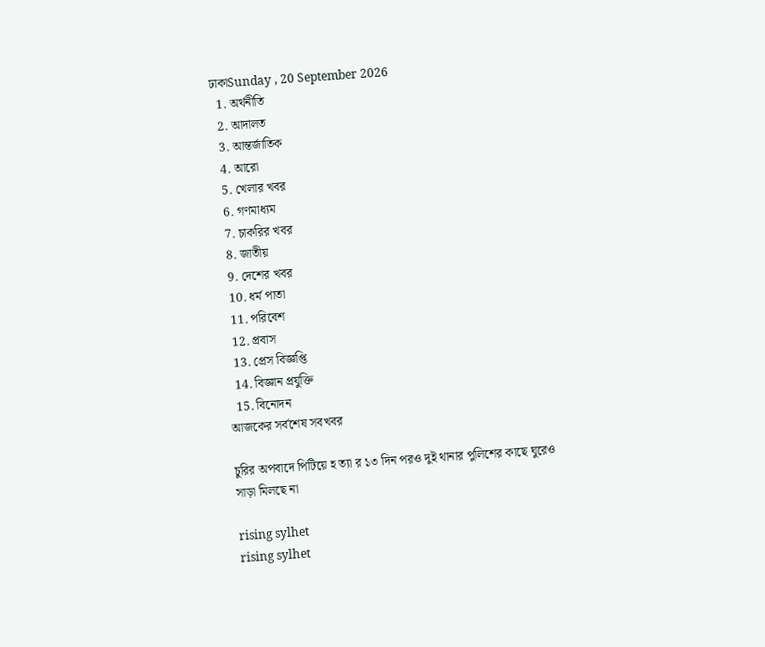ঢাকাSunday , 20 September 2026
  1. অর্থনীতি
  2. আদালত
  3. আন্তর্জাতিক
  4. আরো
  5. খেলার খবর
  6. গণমাধ্যম
  7. চাকরির খবর
  8. জাতীয়
  9. দেশের খবর
  10. ধর্ম পাতা
  11. পরিবেশ
  12. প্রবাস
  13. প্রেস বিজ্ঞপ্তি
  14. বিজ্ঞান প্রযুক্তি
  15. বিনোদন
আজকের সর্বশেষ সবখবর

চুরির অপবাদে পিটিয়ে হ ত্যা র ১৩ দিন পরও দুই থানার পুলিশের কাছে ঘুরেও সাড়া মিলছে না

rising sylhet
rising sylhet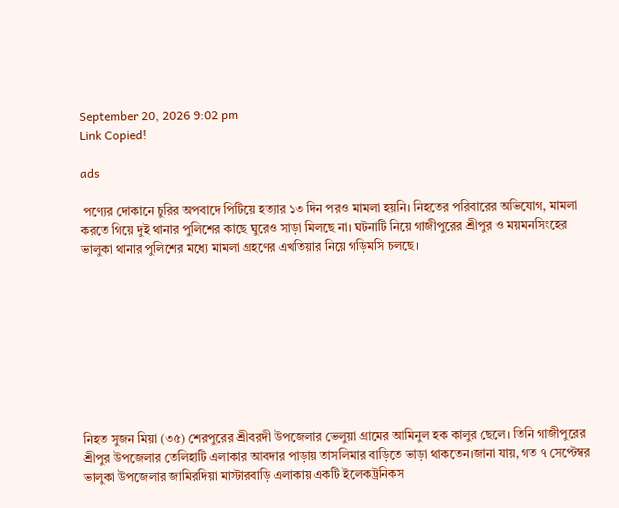September 20, 2026 9:02 pm
Link Copied!

ads

 পণ্যের দোকানে চুরির অপবাদে পিটিয়ে হত্যার ১৩ দিন পরও মামলা হয়নি। নিহতের পরিবারের অভিযোগ, মামলা করতে গিয়ে দুই থানার পুলিশের কাছে ঘুরেও সাড়া মিলছে না। ঘটনাটি নিয়ে গাজীপুরের শ্রীপুর ও ময়মনসিংহের ভালুকা থানার পুলিশের মধ্যে মামলা গ্রহণের এখতিয়ার নিয়ে গড়িমসি চলছে।









নিহত সুজন মিয়া (৩৫) শেরপুরের শ্রীবরদী উপজেলার ভেলুয়া গ্রামের আমিনুল হক কালুর ছেলে। তিনি গাজীপুরের শ্রীপুর উপজেলার তেলিহাটি এলাকার আবদার পাড়ায় তাসলিমার বাড়িতে ভাড়া থাকতেন।জানা যায়, গত ৭ সেপ্টেম্বর ভালুকা উপজেলার জামিরদিয়া মাস্টারবাড়ি এলাকায় একটি ইলেকট্রনিকস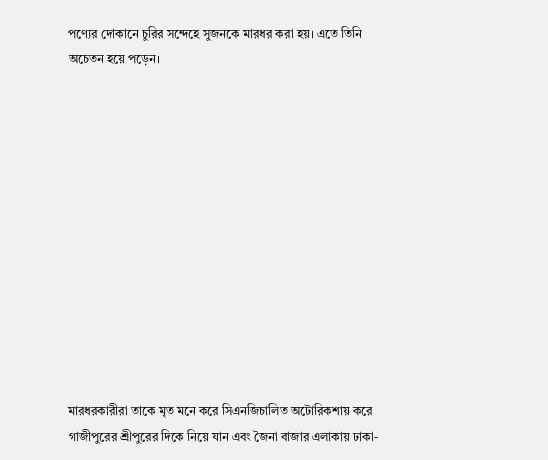পণ্যের দোকানে চুরির সন্দেহে সুজনকে মারধর করা হয়। এতে তিনি অচেতন হয়ে পড়েন।













মারধরকারীরা তাকে মৃত মনে করে সিএনজিচালিত অটোরিকশায় করে গাজীপুরের শ্রীপুরের দিকে নিয়ে যান এবং জৈনা বাজার এলাকায় ঢাকা-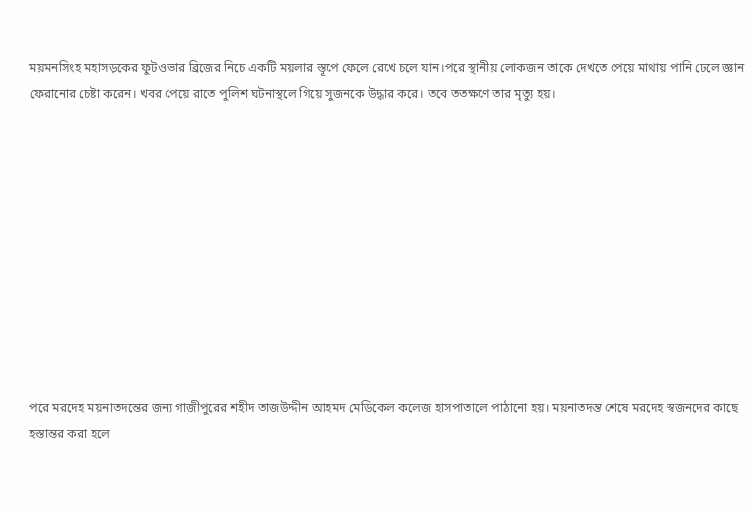ময়মনসিংহ মহাসড়কের ফুটওভার ব্রিজের নিচে একটি ময়লার স্তূপে ফেলে রেখে চলে যান।পরে স্থানীয় লোকজন তাকে দেখতে পেয়ে মাথায় পানি ঢেলে জ্ঞান ফেরানোর চেষ্টা করেন। খবর পেয়ে রাতে পুলিশ ঘটনাস্থলে গিয়ে সুজনকে উদ্ধার করে। তবে ততক্ষণে তার মৃত্যু হয়।











পরে মরদেহ ময়নাতদন্তের জন্য গাজীপুরের শহীদ তাজউদ্দীন আহমদ মেডিকেল কলেজ হাসপাতালে পাঠানো হয়। ময়নাতদন্ত শেষে মরদেহ স্বজনদের কাছে হস্তান্তর করা হলে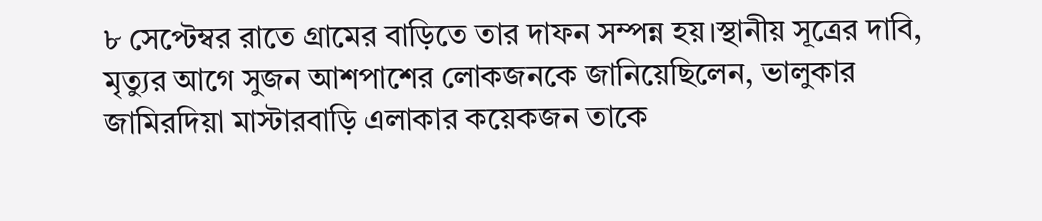৮ সেপ্টেম্বর রাতে গ্রামের বাড়িতে তার দাফন সম্পন্ন হয়।স্থানীয় সূত্রের দাবি, মৃত্যুর আগে সুজন আশপাশের লোকজনকে জানিয়েছিলেন, ভালুকার জামিরদিয়া মাস্টারবাড়ি এলাকার কয়েকজন তাকে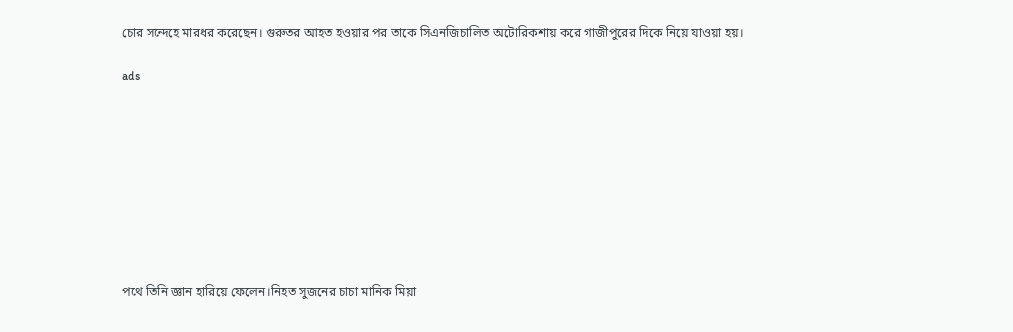চোর সন্দেহে মারধর করেছেন। গুরুতর আহত হওয়ার পর তাকে সিএনজিচালিত অটোরিকশায় করে গাজীপুরের দিকে নিয়ে যাওয়া হয়।

ads









পথে তিনি জ্ঞান হারিয়ে ফেলেন।নিহত সুজনের চাচা মানিক মিয়া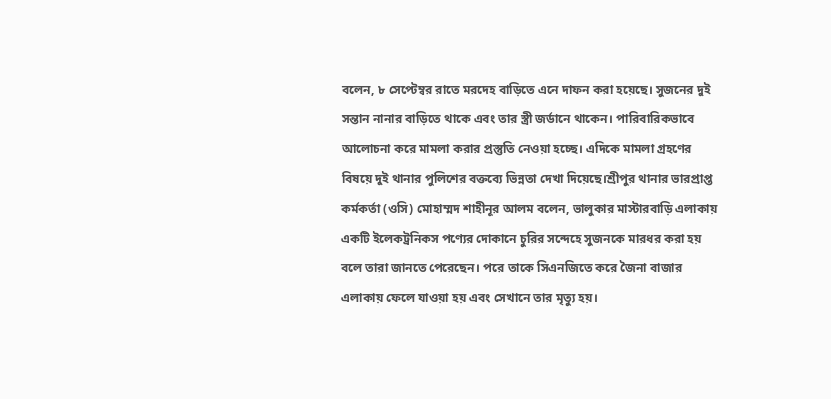বলেন, ৮ সেপ্টেম্বর রাতে মরদেহ বাড়িতে এনে দাফন করা হয়েছে। সুজনের দুই সন্তান নানার বাড়িতে থাকে এবং তার স্ত্রী জর্ডানে থাকেন। পারিবারিকভাবে আলোচনা করে মামলা করার প্রস্তুতি নেওয়া হচ্ছে। এদিকে মামলা গ্রহণের বিষয়ে দুই থানার পুলিশের বক্তব্যে ভিন্নতা দেখা দিয়েছে।শ্রীপুর থানার ভারপ্রাপ্ত কর্মকর্তা (ওসি) মোহাম্মদ শাহীনূর আলম বলেন, ভালুকার মাস্টারবাড়ি এলাকায় একটি ইলেকট্রনিকস পণ্যের দোকানে চুরির সন্দেহে সুজনকে মারধর করা হয় বলে তারা জানতে পেরেছেন। পরে তাকে সিএনজিতে করে জৈনা বাজার এলাকায় ফেলে যাওয়া হয় এবং সেখানে তার মৃত্যু হয়।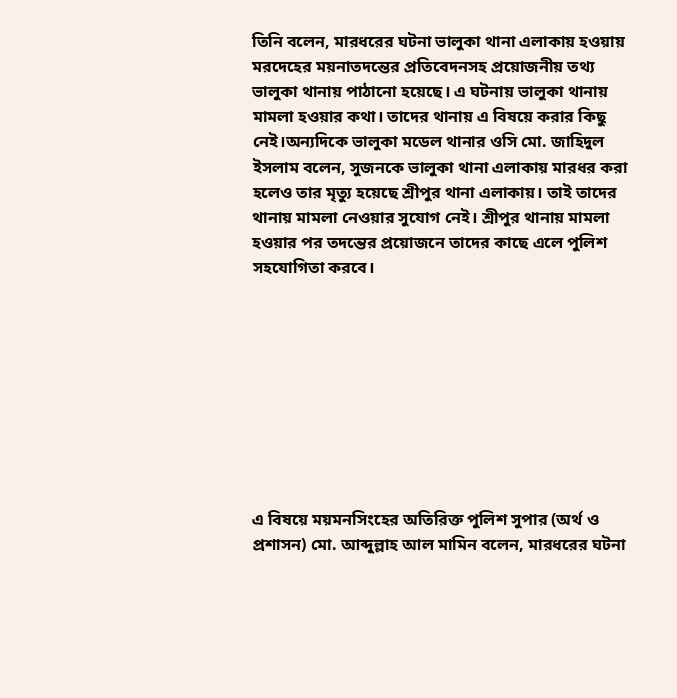তিনি বলেন, মারধরের ঘটনা ভালুকা থানা এলাকায় হওয়ায় মরদেহের ময়নাতদন্তের প্রতিবেদনসহ প্রয়োজনীয় তথ্য ভালুকা থানায় পাঠানো হয়েছে। এ ঘটনায় ভালুকা থানায় মামলা হওয়ার কথা। তাদের থানায় এ বিষয়ে করার কিছু নেই।অন্যদিকে ভালুকা মডেল থানার ওসি মো. জাহিদুল ইসলাম বলেন, সুজনকে ভালুকা থানা এলাকায় মারধর করা হলেও তার মৃত্যু হয়েছে শ্রীপুর থানা এলাকায়। তাই তাদের থানায় মামলা নেওয়ার সুযোগ নেই। শ্রীপুর থানায় মামলা হওয়ার পর তদন্তের প্রয়োজনে তাদের কাছে এলে পুলিশ সহযোগিতা করবে।









এ বিষয়ে ময়মনসিংহের অতিরিক্ত পুলিশ সুপার (অর্থ ও প্রশাসন) মো. আব্দুল্লাহ আল মামিন বলেন, মারধরের ঘটনা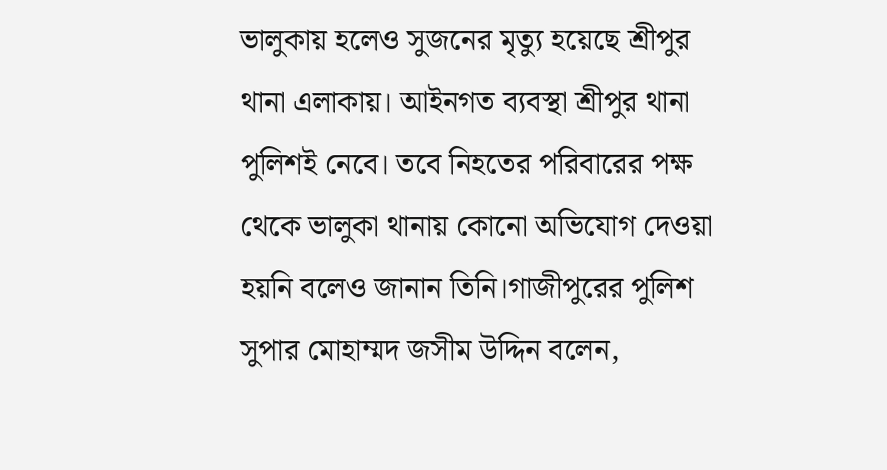ভালুকায় হলেও সুজনের মৃত্যু হয়েছে শ্রীপুর থানা এলাকায়। আইনগত ব্যবস্থা শ্রীপুর থানা পুলিশই নেবে। তবে নিহতের পরিবারের পক্ষ থেকে ভালুকা থানায় কোনো অভিযোগ দেওয়া হয়নি বলেও জানান তিনি।গাজীপুরের পুলিশ সুপার মোহাম্মদ জসীম উদ্দিন বলেন,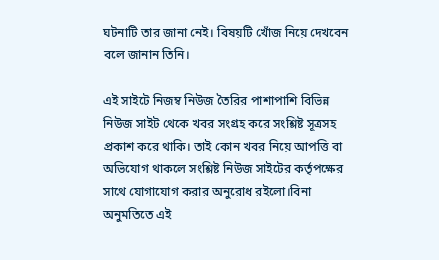ঘটনাটি তার জানা নেই। বিষয়টি খোঁজ নিয়ে দেখবেন বলে জানান তিনি।

এই সাইটে নিজম্ব নিউজ তৈরির পাশাপাশি বিভিন্ন নিউজ সাইট থেকে খবর সংগ্রহ করে সংশ্লিষ্ট সূত্রসহ প্রকাশ করে থাকি। তাই কোন খবর নিয়ে আপত্তি বা অভিযোগ থাকলে সংশ্লিষ্ট নিউজ সাইটের কর্তৃপক্ষের সাথে যোগাযোগ করার অনুরোধ রইলো।বিনা অনুমতিতে এই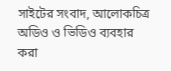সাইটের সংবাদ, আলোকচিত্র অডিও ও ভিডিও ব্যবহার করা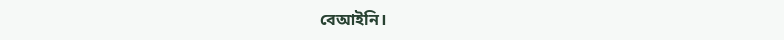বেআইনি।